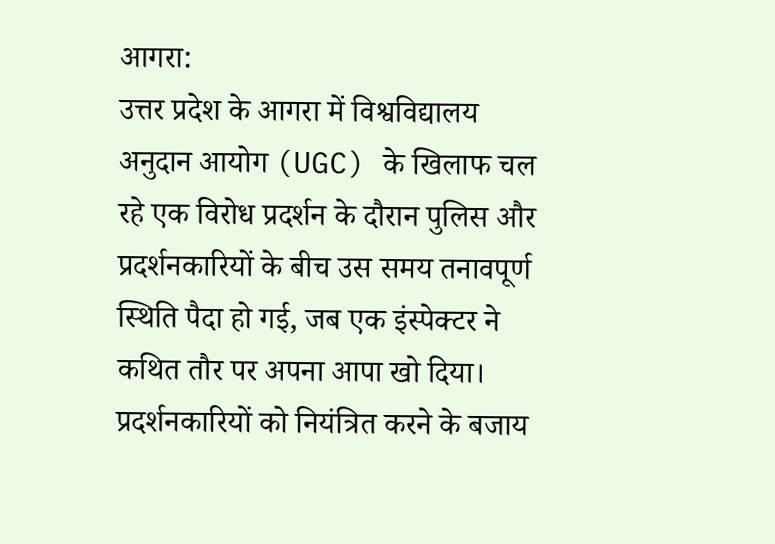आगरा:
उत्तर प्रदेश के आगरा में विश्वविद्यालय अनुदान आयोग (UGC) के खिलाफ चल रहे एक विरोध प्रदर्शन के दौरान पुलिस और प्रदर्शनकारियों के बीच उस समय तनावपूर्ण स्थिति पैदा हो गई, जब एक इंस्पेक्टर ने कथित तौर पर अपना आपा खो दिया। प्रदर्शनकारियों को नियंत्रित करने के बजाय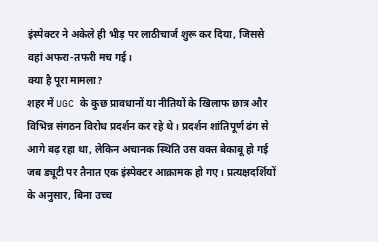इंस्पेक्टर ने अकेले ही भीड़ पर लाठीचार्ज शुरू कर दिया, जिससे वहां अफरा-तफरी मच गई।
क्या है पूरा मामला?
शहर में UGC के कुछ प्रावधानों या नीतियों के खिलाफ छात्र और विभिन्न संगठन विरोध प्रदर्शन कर रहे थे। प्रदर्शन शांतिपूर्ण ढंग से आगे बढ़ रहा था, लेकिन अचानक स्थिति उस वक्त बेकाबू हो गई जब ड्यूटी पर तैनात एक इंस्पेक्टर आक्रामक हो गए। प्रत्यक्षदर्शियों के अनुसार, बिना उच्च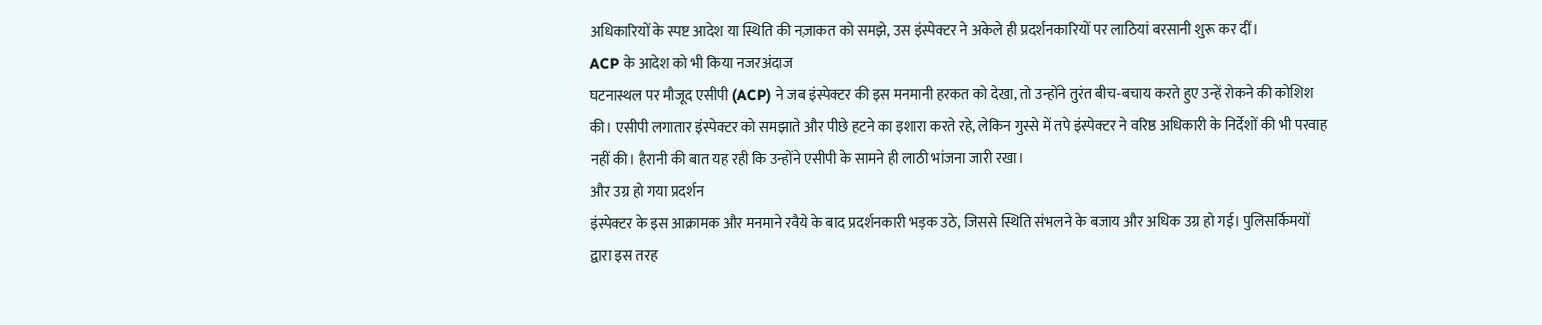अधिकारियों के स्पष्ट आदेश या स्थिति की नज़ाकत को समझे, उस इंस्पेक्टर ने अकेले ही प्रदर्शनकारियों पर लाठियां बरसानी शुरू कर दीं।
ACP के आदेश को भी किया नजरअंदाज
घटनास्थल पर मौजूद एसीपी (ACP) ने जब इंस्पेक्टर की इस मनमानी हरकत को देखा, तो उन्होंने तुरंत बीच-बचाय करते हुए उन्हें रोकने की कोशिश की। एसीपी लगातार इंस्पेक्टर को समझाते और पीछे हटने का इशारा करते रहे, लेकिन गुस्से में तपे इंस्पेक्टर ने वरिष्ठ अधिकारी के निर्देशों की भी परवाह नहीं की। हैरानी की बात यह रही कि उन्होंने एसीपी के सामने ही लाठी भांजना जारी रखा।
और उग्र हो गया प्रदर्शन
इंस्पेक्टर के इस आक्रामक और मनमाने रवैये के बाद प्रदर्शनकारी भड़क उठे, जिससे स्थिति संभलने के बजाय और अधिक उग्र हो गई। पुलिसर्किमयों द्वारा इस तरह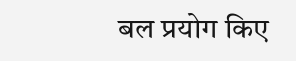बल प्रयोग किए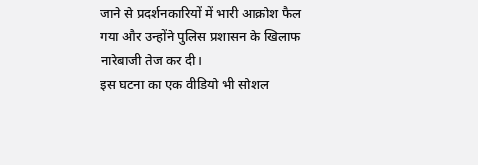जाने से प्रदर्शनकारियों में भारी आक्रोश फैल गया और उन्होंने पुलिस प्रशासन के खिलाफ नारेबाजी तेज कर दी।
इस घटना का एक वीडियो भी सोशल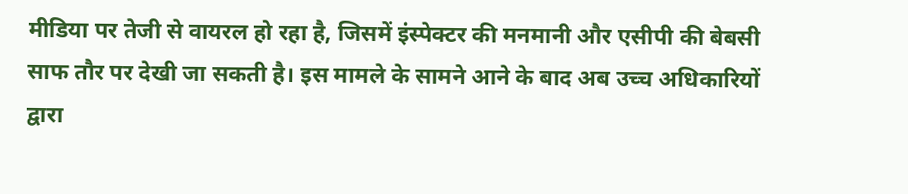मीडिया पर तेजी से वायरल हो रहा है, जिसमें इंस्पेक्टर की मनमानी और एसीपी की बेबसी साफ तौर पर देखी जा सकती है। इस मामले के सामने आने के बाद अब उच्च अधिकारियों द्वारा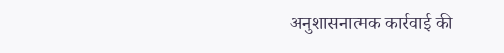अनुशासनात्मक कार्रवाई की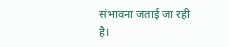संभावना जताई जा रही है।